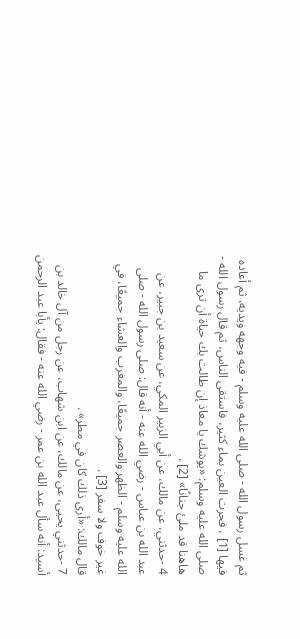ثم غسل رسول الله - صلى الله عليه وسلم - فيه وجهه ويديه، ثم أعاده فيها [1] ، فجرت العين بماء كثير، فاستقى الناس، ثم قال رسول الله - صلى الله عليه وسلم: «يوشك يا معاذ إن طالت بك حياة أن ترى ما هاهنا قد ملئ جنانًا» [2] .
4 -حدثني، عن مالك، عن أبي الزبير المكي، عن سعيد بن جبير، عن عبد الله بن عباس - رضي الله عنه - أنه قال: صلى رسول الله - صلى الله عليه وسلم - الظهر والعصر جميعًا، والمغرب والعشاء جميعًا، في غير خوف ولا سفر [3] .
قال مالك: «أرى ذلك كان في مطر» .
7 -حدثني يحيى، عن مالك، عن ابن شهاب، عن رجل من آل خالد بن أسيد: أنه سأل عبد الله بن عمر - رضي الله عنه - فقال: يأبا عبد الرحمن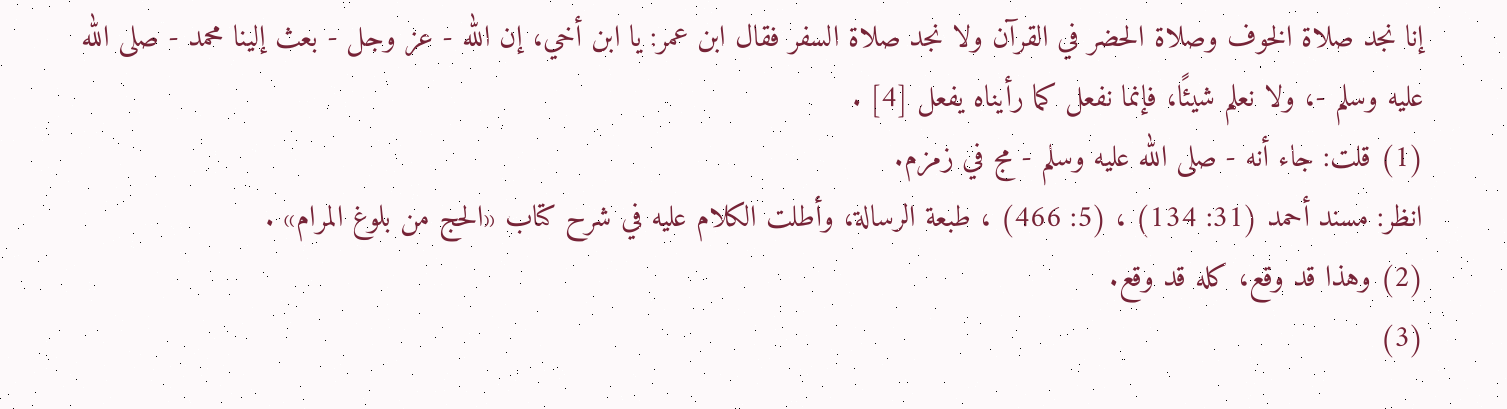إنا نجد صلاة الخوف وصلاة الحضر في القرآن ولا نجد صلاة السفر فقال ابن عمر: يا ابن أخي، إن الله - عز وجل - بعث إلينا محمد - صلى الله عليه وسلم -، ولا نعلم شيئًا، فإنما نفعل كما رأيناه يفعل [4] .
(1) قلت: جاء أنه - صلى الله عليه وسلم - مج في زمزم.
انظر: مسند أحمد (31: 134) ، (5: 466) ، طبعة الرسالة، وأطلت الكلام عليه في شرح كتاب «الحج من بلوغ المرام» .
(2) وهذا قد وقع، كله قد وقع.
(3)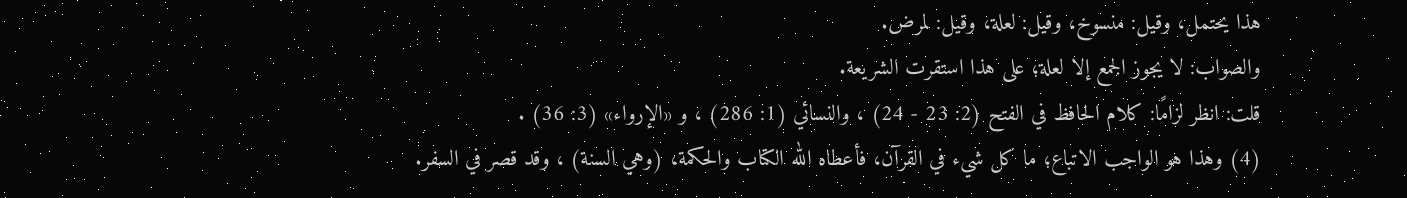هذا يحتمل، وقيل: منسوخ، وقيل: لعلة، وقيل: لمرض.
والصواب: لا يجوز الجمع إلا لعلة؛ على هذا استقرت الشريعة.
قلت: انظر لزامًا: كلام الحافظ في الفتح (2: 23 - 24) ، والنسائي (1: 286) ، و «الإرواء» (3: 36) .
(4) وهذا هو الواجب الاتباع؛ ما كل شيء في القرآن، فأعطاه الله الكتاب والحكمة، (وهي السنة) ، وقد قصر في السفر.